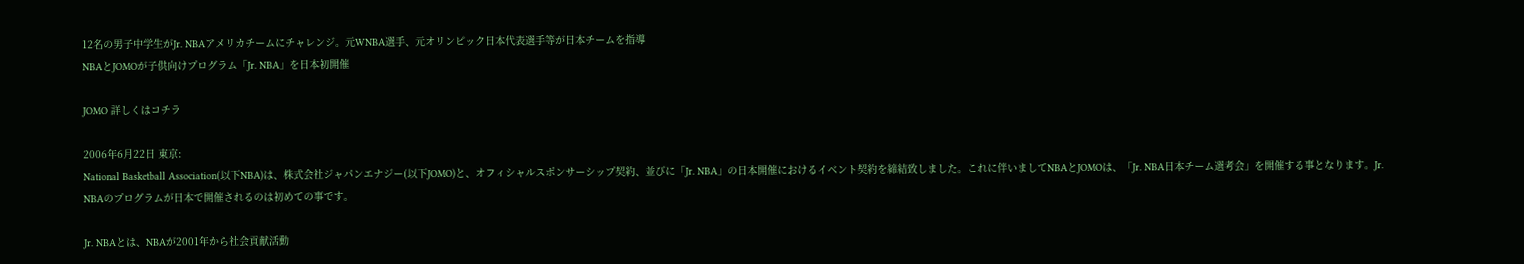12名の男子中学生がJr. NBAアメリカチームにチャレンジ。元WNBA選手、元オリンピック日本代表選手等が日本チームを指導
NBAとJOMOが子供向けプログラム「Jr. NBA」を日本初開催

JOMO 詳しくはコチラ

2006年6月22日 東京:
National Basketball Association(以下NBA)は、株式会社ジャパンエナジー(以下JOMO)と、オフィシャルスポンサーシップ契約、並びに「Jr. NBA」の日本開催におけるイベント契約を締結致しました。これに伴いましてNBAとJOMOは、「Jr. NBA日本チーム選考会」を開催する事となります。Jr. NBAのプログラムが日本で開催されるのは初めての事です。

Jr. NBAとは、NBAが2001年から社会貢献活動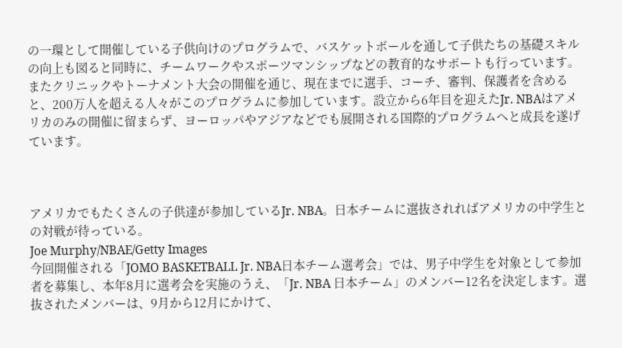の一環として開催している子供向けのプログラムで、バスケットボールを通して子供たちの基礎スキルの向上も図ると同時に、チームワークやスポーツマンシップなどの教育的なサポートも行っています。またクリニックやトーナメント大会の開催を通じ、現在までに選手、コーチ、審判、保護者を含めると、200万人を超える人々がこのプログラムに参加しています。設立から6年目を迎えたJr. NBAはアメリカのみの開催に留まらず、ヨーロッパやアジアなどでも展開される国際的プログラムへと成長を遂げています。



アメリカでもたくさんの子供達が参加しているJr. NBA。日本チームに選抜されればアメリカの中学生との対戦が待っている。
Joe Murphy/NBAE/Getty Images
今回開催される「JOMO BASKETBALL Jr. NBA日本チーム選考会」では、男子中学生を対象として参加者を募集し、本年8月に選考会を実施のうえ、「Jr. NBA 日本チーム」のメンバー12名を決定します。選抜されたメンバーは、9月から12月にかけて、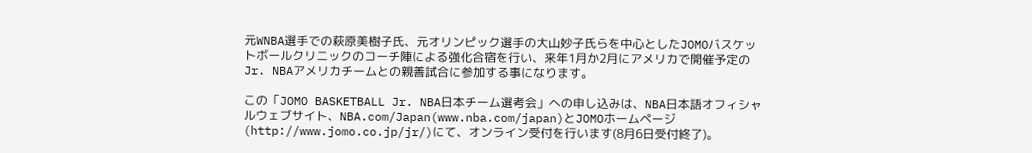元WNBA選手での萩原美樹子氏、元オリンピック選手の大山妙子氏らを中心としたJOMOバスケットボールクリニックのコーチ陣による強化合宿を行い、来年1月か2月にアメリカで開催予定のJr. NBAアメリカチームとの親善試合に参加する事になります。

この「JOMO BASKETBALL Jr. NBA日本チーム選考会」への申し込みは、NBA日本語オフィシャルウェブサイト、NBA.com/Japan(www.nba.com/japan)とJOMOホームページ(http://www.jomo.co.jp/jr/)にて、オンライン受付を行います(8月6日受付終了)。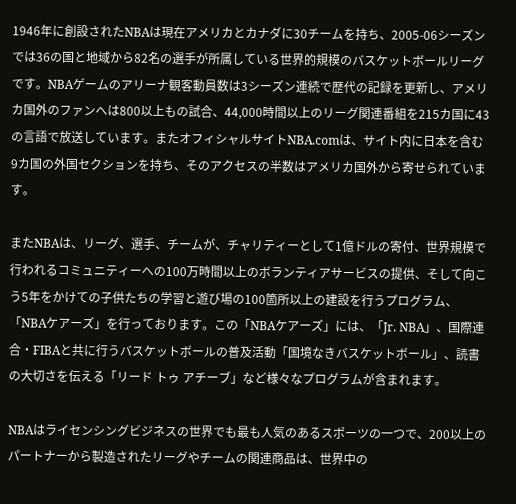1946年に創設されたNBAは現在アメリカとカナダに30チームを持ち、2005-06シーズンでは36の国と地域から82名の選手が所属している世界的規模のバスケットボールリーグです。NBAゲームのアリーナ観客動員数は3シーズン連続で歴代の記録を更新し、アメリカ国外のファンへは800以上もの試合、44,000時間以上のリーグ関連番組を215カ国に43の言語で放送しています。またオフィシャルサイトNBA.comは、サイト内に日本を含む9カ国の外国セクションを持ち、そのアクセスの半数はアメリカ国外から寄せられています。

またNBAは、リーグ、選手、チームが、チャリティーとして1億ドルの寄付、世界規模で行われるコミュニティーへの100万時間以上のボランティアサービスの提供、そして向こう5年をかけての子供たちの学習と遊び場の100箇所以上の建設を行うプログラム、「NBAケアーズ」を行っております。この「NBAケアーズ」には、「Jr. NBA」、国際連合・FIBAと共に行うバスケットボールの普及活動「国境なきバスケットボール」、読書の大切さを伝える「リード トゥ アチーブ」など様々なプログラムが含まれます。

NBAはライセンシングビジネスの世界でも最も人気のあるスポーツの一つで、200以上のパートナーから製造されたリーグやチームの関連商品は、世界中の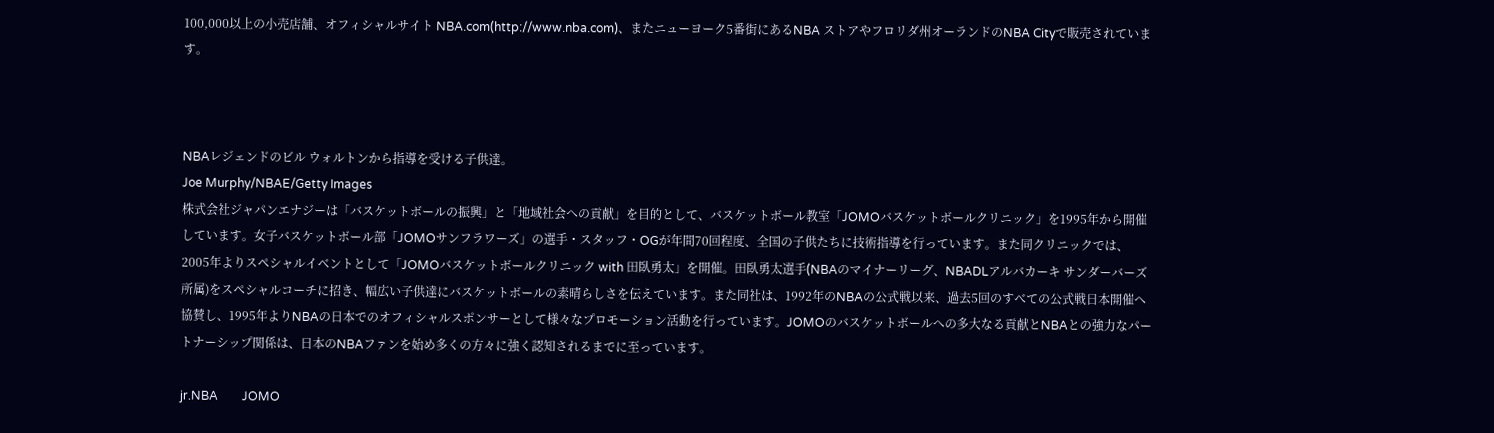100,000以上の小売店舗、オフィシャルサイト NBA.com(http://www.nba.com)、またニューヨーク5番街にあるNBA ストアやフロリダ州オーランドのNBA Cityで販売されています。



NBAレジェンドのビル ウォルトンから指導を受ける子供達。
Joe Murphy/NBAE/Getty Images
株式会社ジャパンエナジーは「バスケットボールの振興」と「地域社会への貢献」を目的として、バスケットボール教室「JOMOバスケットボールクリニック」を1995年から開催しています。女子バスケットボール部「JOMOサンフラワーズ」の選手・スタッフ・OGが年間70回程度、全国の子供たちに技術指導を行っています。また同クリニックでは、2005年よりスペシャルイベントとして「JOMOバスケットボールクリニック with 田臥勇太」を開催。田臥勇太選手(NBAのマイナーリーグ、NBADLアルバカーキ サンダーバーズ所属)をスペシャルコーチに招き、幅広い子供達にバスケットボールの素晴らしさを伝えています。また同社は、1992年のNBAの公式戦以来、過去5回のすべての公式戦日本開催へ協賛し、1995年よりNBAの日本でのオフィシャルスポンサーとして様々なプロモーション活動を行っています。JOMOのバスケットボールへの多大なる貢献とNBAとの強力なパートナーシップ関係は、日本のNBAファンを始め多くの方々に強く認知されるまでに至っています。

jr.NBA        JOMO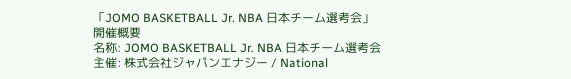「JOMO BASKETBALL Jr. NBA 日本チーム選考会」開催概要
名称: JOMO BASKETBALL Jr. NBA 日本チーム選考会
主催: 株式会社ジャパンエナジー / National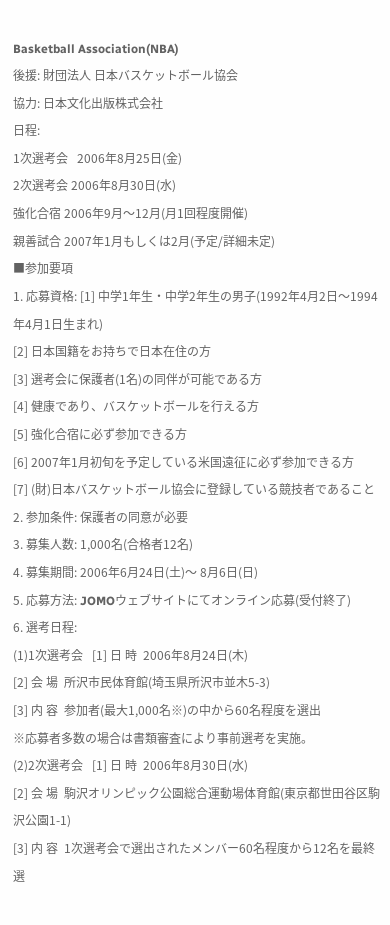Basketball Association(NBA)
後援: 財団法人 日本バスケットボール協会
協力: 日本文化出版株式会社
日程:
1次選考会   2006年8月25日(金)
2次選考会 2006年8月30日(水)
強化合宿 2006年9月〜12月(月1回程度開催)
親善試合 2007年1月もしくは2月(予定/詳細未定)
■参加要項
1. 応募資格: [1] 中学1年生・中学2年生の男子(1992年4月2日〜1994年4月1日生まれ)
[2] 日本国籍をお持ちで日本在住の方
[3] 選考会に保護者(1名)の同伴が可能である方
[4] 健康であり、バスケットボールを行える方
[5] 強化合宿に必ず参加できる方
[6] 2007年1月初旬を予定している米国遠征に必ず参加できる方
[7] (財)日本バスケットボール協会に登録している競技者であること
2. 参加条件: 保護者の同意が必要
3. 募集人数: 1,000名(合格者12名)
4. 募集期間: 2006年6月24日(土)〜 8月6日(日)
5. 応募方法: JOMOウェブサイトにてオンライン応募(受付終了)
6. 選考日程:
(1)1次選考会   [1] 日 時  2006年8月24日(木)
[2] 会 場  所沢市民体育館(埼玉県所沢市並木5-3)
[3] 内 容  参加者(最大1,000名※)の中から60名程度を選出
※応募者多数の場合は書類審査により事前選考を実施。
(2)2次選考会   [1] 日 時  2006年8月30日(水)
[2] 会 場  駒沢オリンピック公園総合運動場体育館(東京都世田谷区駒沢公園1-1)
[3] 内 容  1次選考会で選出されたメンバー60名程度から12名を最終選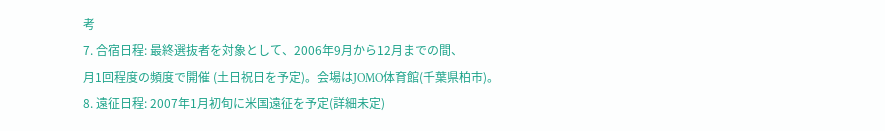考
7. 合宿日程: 最終選抜者を対象として、2006年9月から12月までの間、
月1回程度の頻度で開催 (土日祝日を予定)。会場はJOMO体育館(千葉県柏市)。
8. 遠征日程: 2007年1月初旬に米国遠征を予定(詳細未定)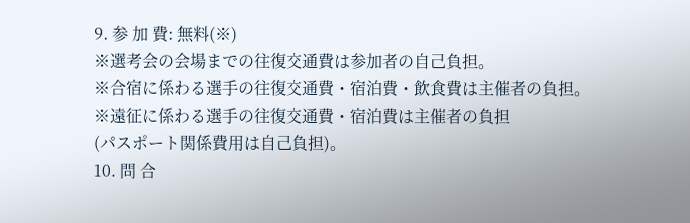9. 参 加 費: 無料(※)
※選考会の会場までの往復交通費は参加者の自己負担。
※合宿に係わる選手の往復交通費・宿泊費・飲食費は主催者の負担。
※遠征に係わる選手の往復交通費・宿泊費は主催者の負担
(パスポート関係費用は自己負担)。
10. 問 合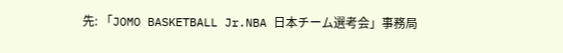先: 「JOMO BASKETBALL Jr.NBA 日本チーム選考会」事務局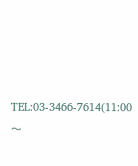TEL:03-3466-7614(11:00〜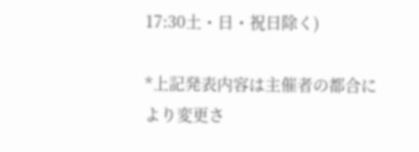17:30土・日・祝日除く)

*上記発表内容は主催者の都合により変更さ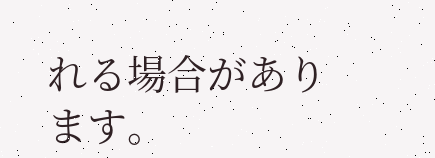れる場合があります。